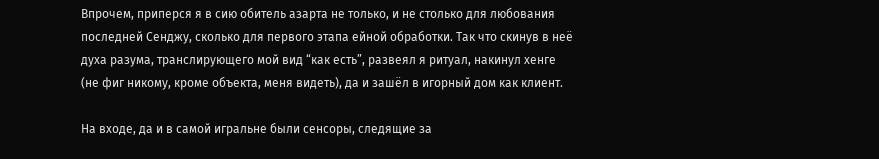Впрочем, приперся я в сию обитель азарта не только, и не столько для любования последней Сенджу, сколько для первого этапа ейной обработки. Так что скинув в неё духа разума, транслирующего мой вид “как есть”, развеял я ритуал, накинул хенге (не фиг никому, кроме объекта, меня видеть), да и зашёл в игорный дом как клиент.

На входе, да и в самой игральне были сенсоры, следящие за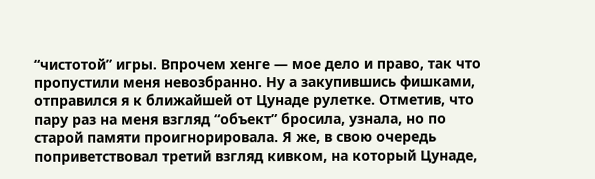“чистотой” игры. Впрочем хенге — мое дело и право, так что пропустили меня невозбранно. Ну а закупившись фишками, отправился я к ближайшей от Цунаде рулетке. Отметив, что пару раз на меня взгляд “объект” бросила, узнала, но по старой памяти проигнорировала. Я же, в свою очередь поприветствовал третий взгляд кивком, на который Цунаде,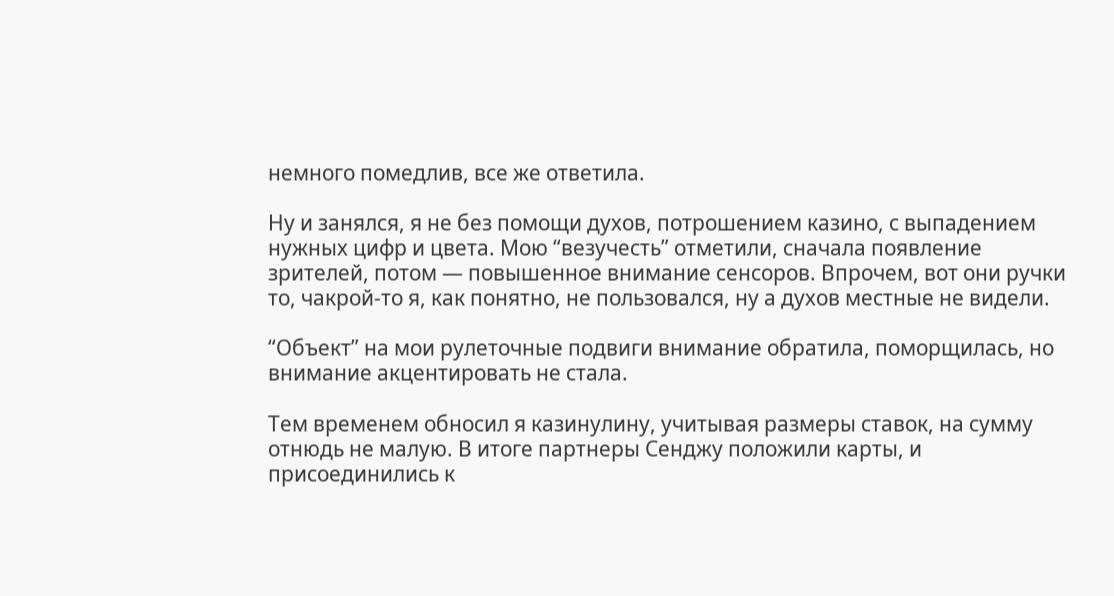немного помедлив, все же ответила.

Ну и занялся, я не без помощи духов, потрошением казино, с выпадением нужных цифр и цвета. Мою “везучесть” отметили, сначала появление зрителей, потом — повышенное внимание сенсоров. Впрочем, вот они ручки то, чакрой-то я, как понятно, не пользовался, ну а духов местные не видели.

“Объект” на мои рулеточные подвиги внимание обратила, поморщилась, но внимание акцентировать не стала.

Тем временем обносил я казинулину, учитывая размеры ставок, на сумму отнюдь не малую. В итоге партнеры Сенджу положили карты, и присоединились к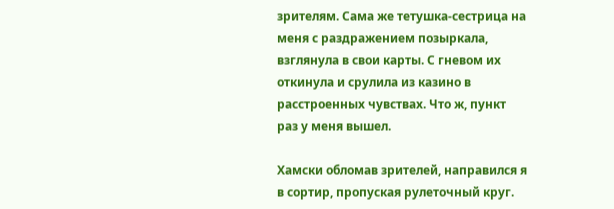зрителям. Сама же тетушка-сестрица на меня с раздражением позыркала, взглянула в свои карты. С гневом их откинула и срулила из казино в расстроенных чувствах. Что ж, пункт раз у меня вышел.

Хамски обломав зрителей, направился я в сортир, пропуская рулеточный круг.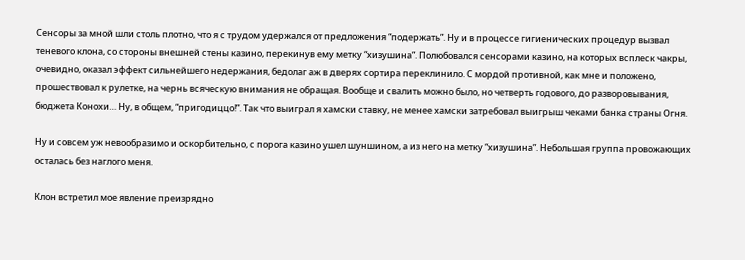Сенсоры за мной шли столь плотно, что я с трудом удержался от предложения “подержать”. Ну и в процессе гигиенических процедур вызвал теневого клона, со стороны внешней стены казино, перекинув ему метку “хизушина”. Полюбовался сенсорами казино, на которых всплеск чакры, очевидно, оказал эффект сильнейшего недержания, бедолаг аж в дверях сортира переклинило. С мордой противной, как мне и положено, прошествовал к рулетке, на чернь всяческую внимания не обращая. Вообще и свалить можно было, но четверть годового, до разворовывания, бюджета Конохи… Ну, в общем, “пригодиццо!”. Так что выиграл я хамски ставку, не менее хамски затребовал выигрыш чеками банка страны Огня.

Ну и совсем уж невообразимо и оскорбительно, с порога казино ушел шуншином, а из него на метку “хизушина”. Небольшая группа провожающих осталась без наглого меня.

Клон встретил мое явление преизрядно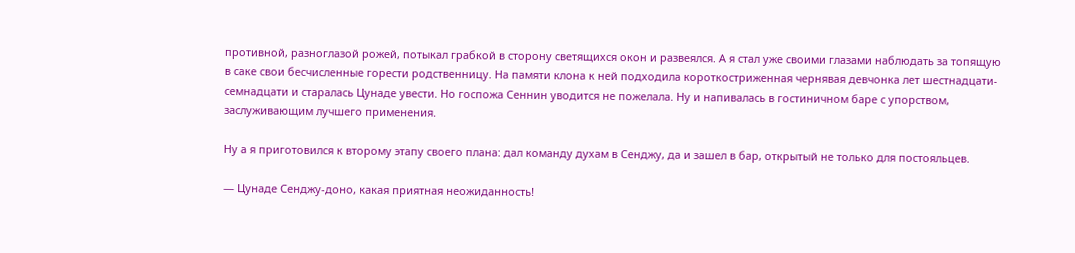противной, разноглазой рожей, потыкал грабкой в сторону светящихся окон и развеялся. А я стал уже своими глазами наблюдать за топящую в саке свои бесчисленные горести родственницу. На памяти клона к ней подходила короткостриженная чернявая девчонка лет шестнадцати-семнадцати и старалась Цунаде увести. Но госпожа Сеннин уводится не пожелала. Ну и напивалась в гостиничном баре с упорством, заслуживающим лучшего применения.

Ну а я приготовился к второму этапу своего плана: дал команду духам в Сенджу, да и зашел в бар, открытый не только для постояльцев.

— Цунаде Сенджу-доно, какая приятная неожиданность!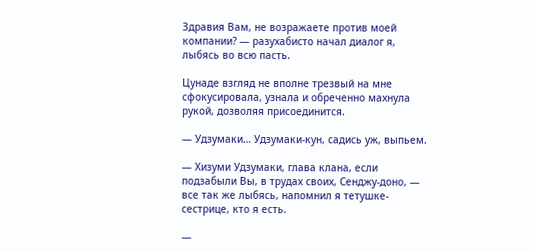Здравия Вам, не возражаете против моей компании? — разухабисто начал диалог я, лыбясь во всю пасть.

Цунаде взгляд не вполне трезвый на мне сфокусировала, узнала и обреченно махнула рукой, дозволяя присоединится.

— Удзумаки… Удзумаки-кун, садись уж, выпьем.

— Хизуми Удзумаки, глава клана, если подзабыли Вы, в трудах своих, Сенджу-доно, — все так же лыбясь, напомнил я тетушке-сестрице, кто я есть.

—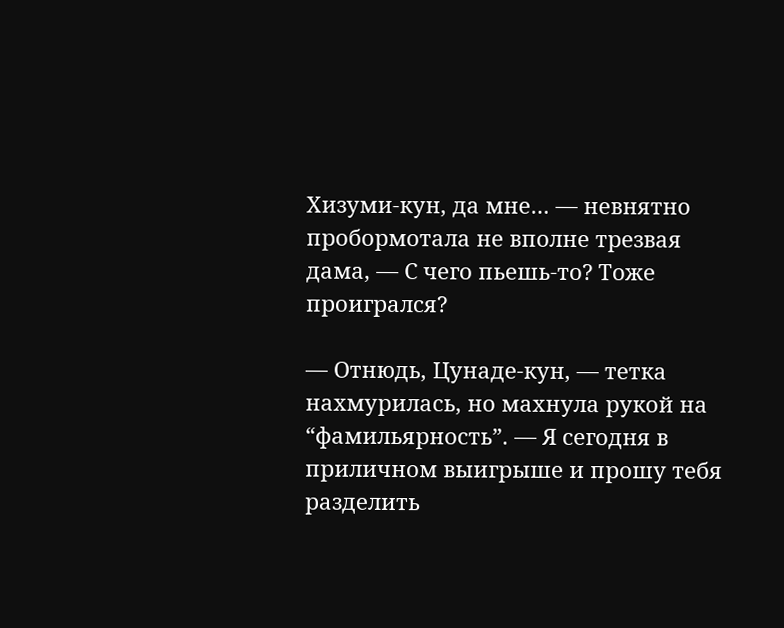Хизуми-кун, да мне… — невнятно пробормотала не вполне трезвая дама, — С чего пьешь-то? Тоже проигрался?

— Отнюдь, Цунаде-кун, — тетка нахмурилась, но махнула рукой на “фамильярность”. — Я сегодня в приличном выигрыше и прошу тебя разделить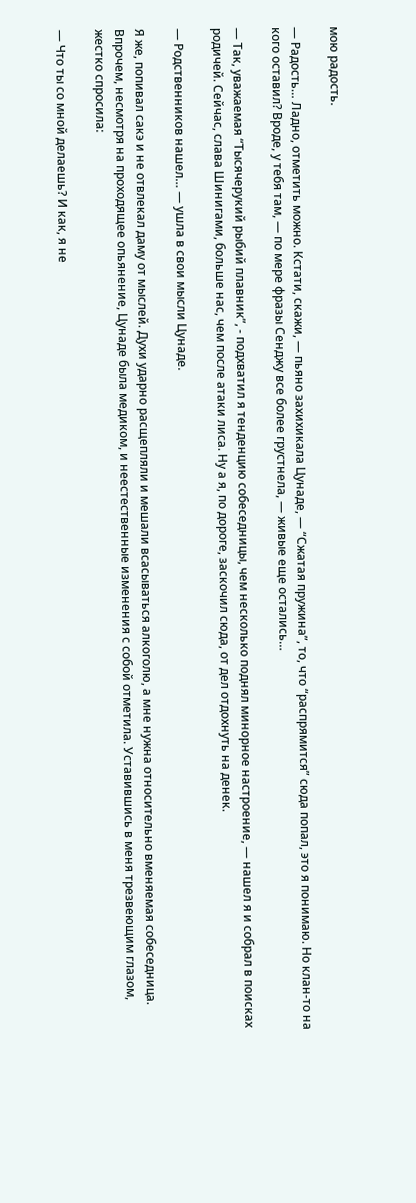мою радость.

— Радость… Ладно, отметить можно. Кстати, скажи, — пьяно захихикала Цунаде, — “Сжатая пружина”, то, что “распрямится” сюда попал, это я понимаю. Но клан-то на кого оставил? Вроде, у тебя там, — по мере фразы Сенджу все более грустнела, — живые еще остались…

— Так, уважаемая “Тысячерукий рыбий плавник”, - подхватил я тенденцию собеседницы, чем несколько поднял минорное настроение, — нашел я и собрал в поисках родичей. Сейчас, слава Шинигами, больше нас, чем после атаки лиса. Ну а я, по дороге, заскочил сюда, от дел отдохнуть на денек.

— Родственников нашел… — ушла в свои мысли Цунаде.

Я же, попивал сакэ и не отвлекал даму от мыслей. Духи ударно расщепляли и мешали всасываться алкоголю, а мне нужна относительно вменяемая собеседница. Впрочем, несмотря на проходящее опьянение, Цунаде была медиком, и неестественные изменения с собой отметила. Уставившись в меня трезвеющим глазом, жестко спросила:

— Что ты со мной делаешь? И как, я не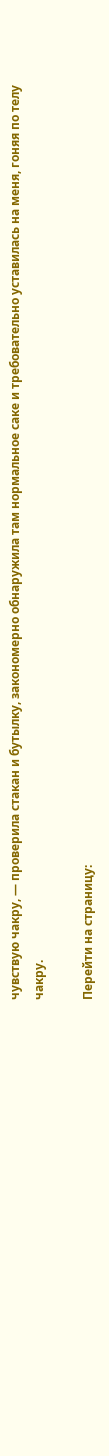чувствую чакру, — проверила стакан и бутылку, закономерно обнаружила там нормальное саке и требовательно уставилась на меня, гоняя по телу чакру.

Перейти на страницу: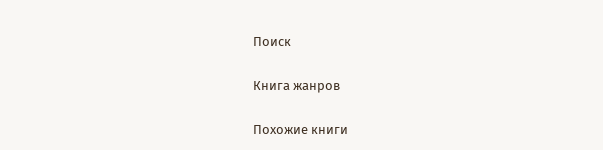Поиск

Книга жанров

Похожие книги